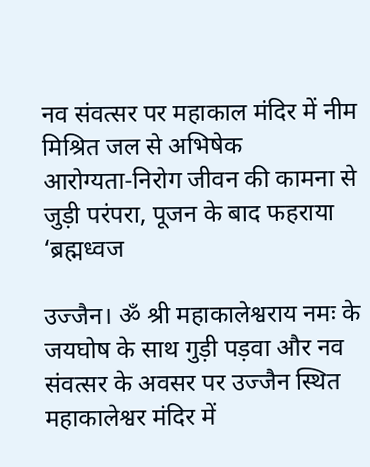नव संवत्सर पर महाकाल मंदिर में नीम मिश्रित जल से अभिषेक
आरोग्यता-निरोग जीवन की कामना से जुड़ी परंपरा, पूजन के बाद फहराया ‘ब्रह्मध्वज

उज्जैन। ॐ श्री महाकालेश्वराय नमः के जयघोष के साथ गुड़ी पड़वा और नव संवत्सर के अवसर पर उज्जैन स्थित महाकालेश्वर मंदिर में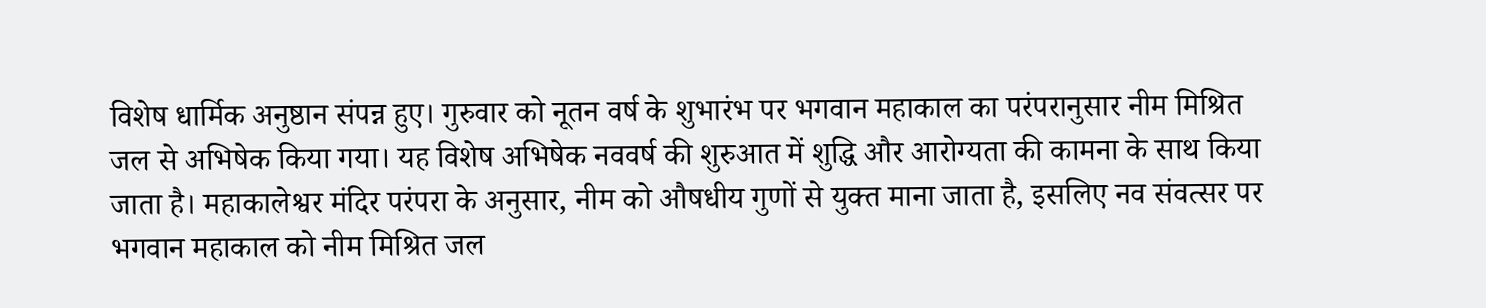विशेष धार्मिक अनुष्ठान संपन्न हुए। गुरुवार को नूतन वर्ष के शुभारंभ पर भगवान महाकाल का परंपरानुसार नीम मिश्रित जल से अभिषेक किया गया। यह विशेष अभिषेक नववर्ष की शुरुआत में शुद्धि और आरोग्यता की कामना के साथ किया जाता है। महाकालेश्वर मंदिर परंपरा के अनुसार, नीम को औषधीय गुणों से युक्त माना जाता है, इसलिए नव संवत्सर पर भगवान महाकाल को नीम मिश्रित जल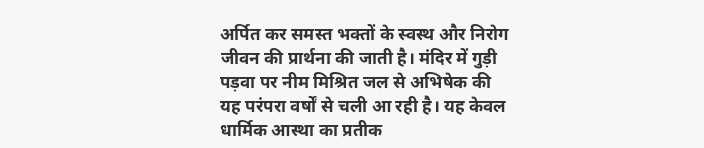अर्पित कर समस्त भक्तों के स्वस्थ और निरोग जीवन की प्रार्थना की जाती है। मंदिर में गुड़ी पड़वा पर नीम मिश्रित जल से अभिषेक की यह परंपरा वर्षों से चली आ रही है। यह केवल धार्मिक आस्था का प्रतीक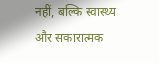नहीं, बल्कि स्वास्थ्य और सकारात्मक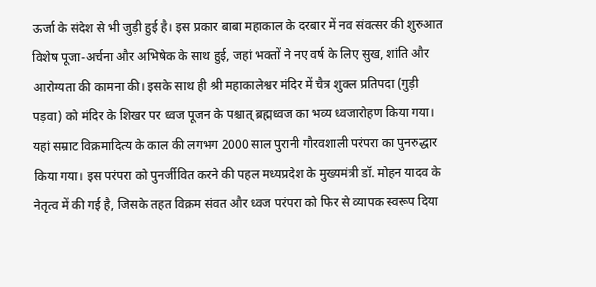ऊर्जा के संदेश से भी जुड़ी हुई है। इस प्रकार बाबा महाकाल के दरबार में नव संवत्सर की शुरुआत विशेष पूजा-अर्चना और अभिषेक के साथ हुई, जहां भक्तों ने नए वर्ष के लिए सुख, शांति और आरोग्यता की कामना की। इसके साथ ही श्री महाकालेश्वर मंदिर में चैत्र शुक्ल प्रतिपदा (गुड़ी पड़वा) को मंदिर के शिखर पर ध्वज पूजन के पश्चात् ब्रह्मध्वज का भव्य ध्वजारोहण किया गया। यहां सम्राट विक्रमादित्य के काल की लगभग 2000 साल पुरानी गौरवशाली परंपरा का पुनरुद्धार किया गया। इस परंपरा को पुनर्जीवित करने की पहल मध्यप्रदेश के मुख्यमंत्री डॉ. मोहन यादव के नेतृत्व में की गई है, जिसके तहत विक्रम संवत और ध्वज परंपरा को फिर से व्यापक स्वरूप दिया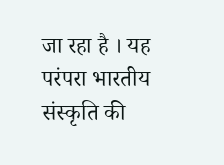जा रहा है । यह परंपरा भारतीय संस्कृति की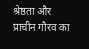श्रेष्ठता और प्राचीन गौरव का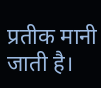प्रतीक मानी जाती है।